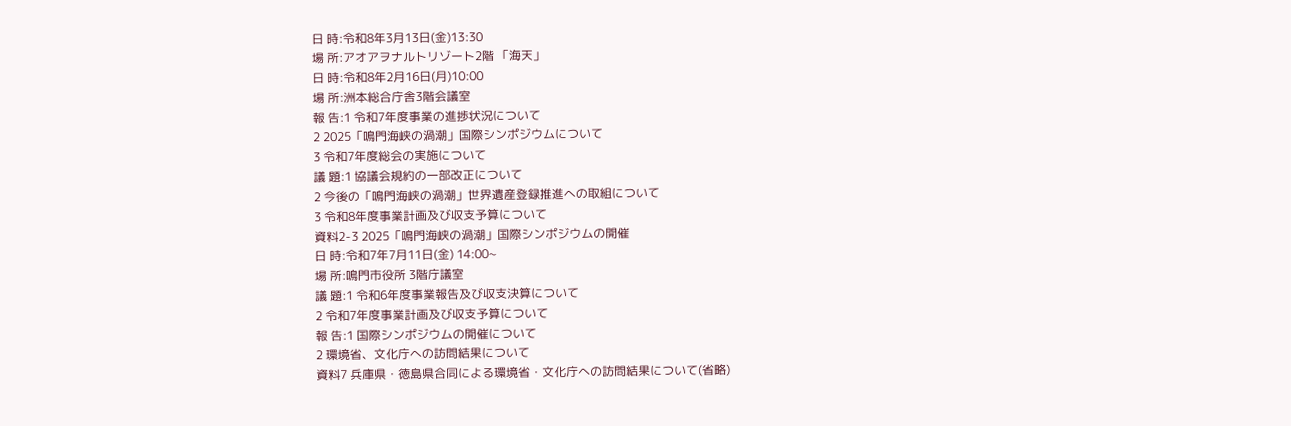日 時:令和8年3月13日(金)13:30
場 所:アオアヲナルトリゾート2階 「海天」
日 時:令和8年2月16日(月)10:00
場 所:洲本総合庁舎3階会議室
報 告:1 令和7年度事業の進捗状況について
2 2025「鳴門海峡の渦潮」国際シンポジウムについて
3 令和7年度総会の実施について
議 題:1 協議会規約の一部改正について
2 今後の「鳴門海峡の渦潮」世界遺産登録推進への取組について
3 令和8年度事業計画及び収支予算について
資料2-3 2025「鳴門海峡の渦潮」国際シンポジウムの開催
日 時:令和7年7月11日(金) 14:00~
場 所:鳴門市役所 3階庁議室
議 題:1 令和6年度事業報告及び収支決算について
2 令和7年度事業計画及び収支予算について
報 告:1 国際シンポジウムの開催について
2 環境省、文化庁への訪問結果について
資料7 兵庫県・徳島県合同による環境省・文化庁への訪問結果について(省略)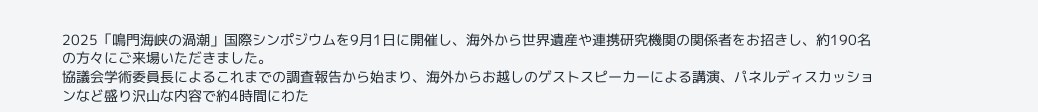2025「鳴門海峡の渦潮」国際シンポジウムを9月1日に開催し、海外から世界遺産や連携研究機関の関係者をお招きし、約190名の方々にご来場いただきました。
協議会学術委員長によるこれまでの調査報告から始まり、海外からお越しのゲストスピーカーによる講演、パネルディスカッションなど盛り沢山な内容で約4時間にわた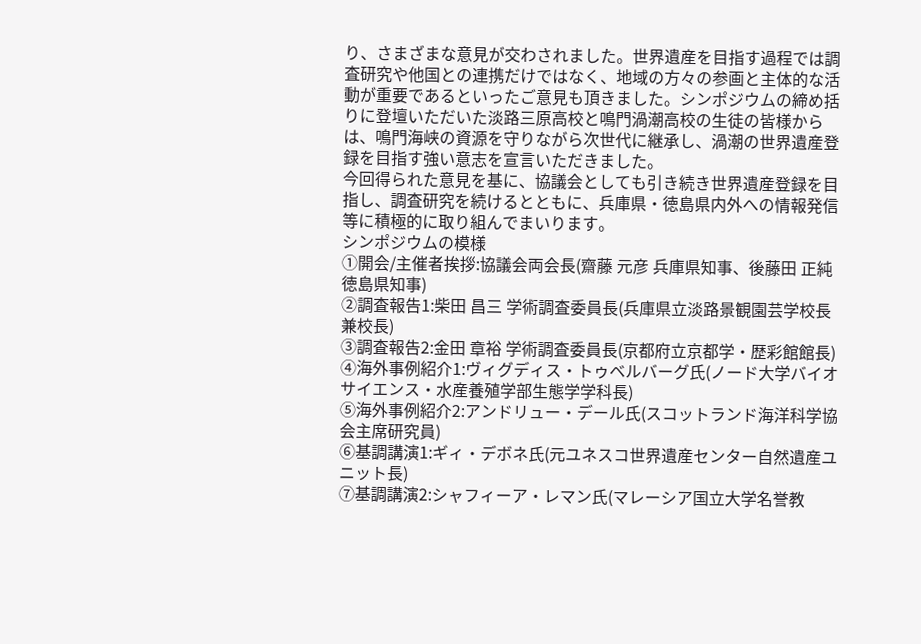り、さまざまな意見が交わされました。世界遺産を目指す過程では調査研究や他国との連携だけではなく、地域の方々の参画と主体的な活動が重要であるといったご意見も頂きました。シンポジウムの締め括りに登壇いただいた淡路三原高校と鳴門渦潮高校の生徒の皆様からは、鳴門海峡の資源を守りながら次世代に継承し、渦潮の世界遺産登録を目指す強い意志を宣言いただきました。
今回得られた意見を基に、協議会としても引き続き世界遺産登録を目指し、調査研究を続けるとともに、兵庫県・徳島県内外への情報発信等に積極的に取り組んでまいります。
シンポジウムの模様
①開会/主催者挨拶:協議会両会長(齋藤 元彦 兵庫県知事、後藤田 正純 徳島県知事)
②調査報告1:柴田 昌三 学術調査委員長(兵庫県立淡路景観園芸学校長兼校長)
③調査報告2:金田 章裕 学術調査委員長(京都府立京都学・歴彩館館長)
④海外事例紹介1:ヴィグディス・トゥベルバーグ氏(ノード大学バイオサイエンス・水産養殖学部生態学学科長)
⑤海外事例紹介2:アンドリュー・デール氏(スコットランド海洋科学協会主席研究員)
⑥基調講演1:ギィ・デボネ氏(元ユネスコ世界遺産センター自然遺産ユニット長)
⑦基調講演2:シャフィーア・レマン氏(マレーシア国立大学名誉教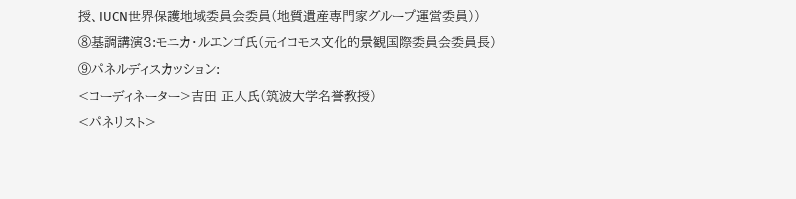授、IUCN世界保護地域委員会委員(地質遺産専門家グループ運営委員))
⑧基調講演3:モニカ・ルエンゴ氏(元イコモス文化的景観国際委員会委員長)
⑨パネルディスカッション:
<コーディネーター>吉田 正人氏(筑波大学名誉教授)
<パネリスト>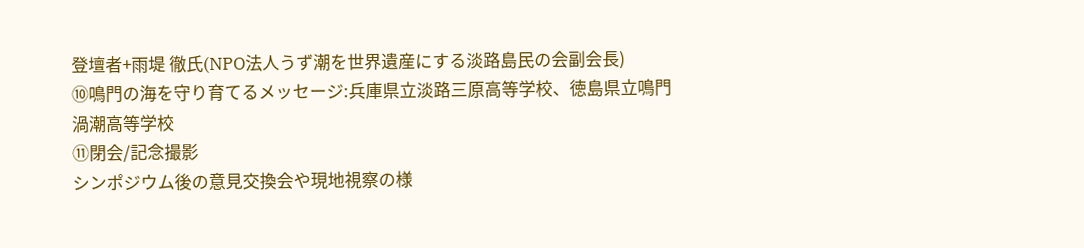登壇者+雨堤 徹氏(NPO法人うず潮を世界遺産にする淡路島民の会副会長)
⑩鳴門の海を守り育てるメッセージ:兵庫県立淡路三原高等学校、徳島県立鳴門渦潮高等学校
⑪閉会/記念撮影
シンポジウム後の意見交換会や現地視察の様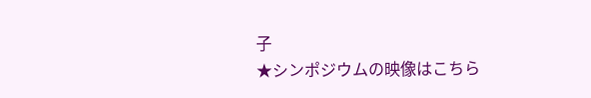子
★シンポジウムの映像はこちら